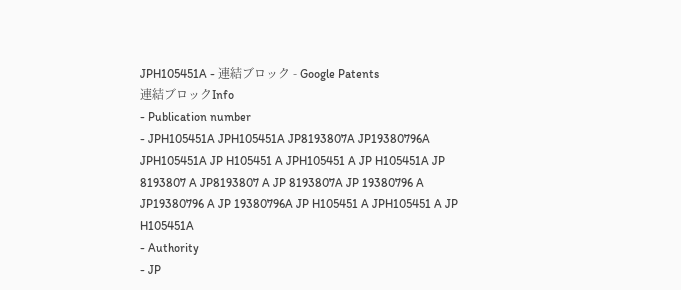JPH105451A - 連結ブロック - Google Patents
連結ブロックInfo
- Publication number
- JPH105451A JPH105451A JP8193807A JP19380796A JPH105451A JP H105451 A JPH105451 A JP H105451A JP 8193807 A JP8193807 A JP 8193807A JP 19380796 A JP19380796 A JP 19380796A JP H105451 A JPH105451 A JP H105451A
- Authority
- JP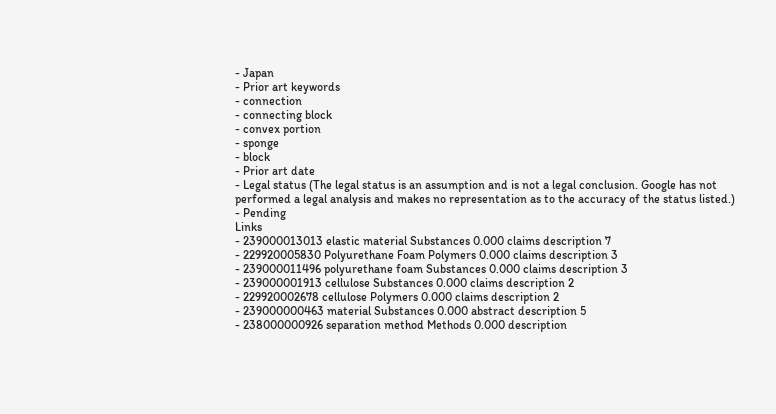- Japan
- Prior art keywords
- connection
- connecting block
- convex portion
- sponge
- block
- Prior art date
- Legal status (The legal status is an assumption and is not a legal conclusion. Google has not performed a legal analysis and makes no representation as to the accuracy of the status listed.)
- Pending
Links
- 239000013013 elastic material Substances 0.000 claims description 7
- 229920005830 Polyurethane Foam Polymers 0.000 claims description 3
- 239000011496 polyurethane foam Substances 0.000 claims description 3
- 239000001913 cellulose Substances 0.000 claims description 2
- 229920002678 cellulose Polymers 0.000 claims description 2
- 239000000463 material Substances 0.000 abstract description 5
- 238000000926 separation method Methods 0.000 description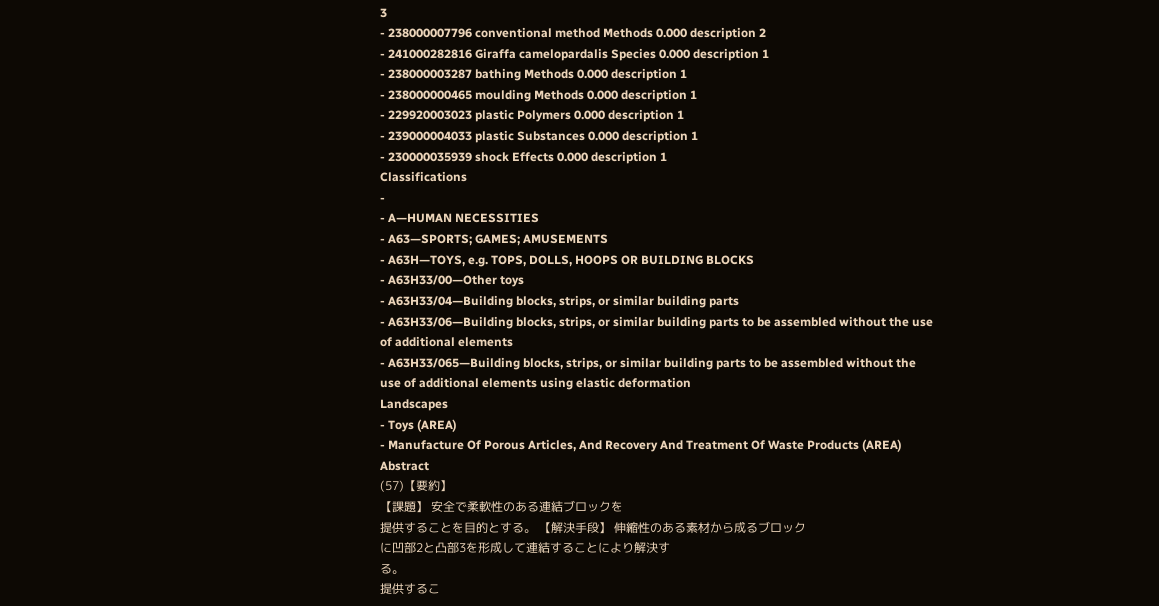3
- 238000007796 conventional method Methods 0.000 description 2
- 241000282816 Giraffa camelopardalis Species 0.000 description 1
- 238000003287 bathing Methods 0.000 description 1
- 238000000465 moulding Methods 0.000 description 1
- 229920003023 plastic Polymers 0.000 description 1
- 239000004033 plastic Substances 0.000 description 1
- 230000035939 shock Effects 0.000 description 1
Classifications
-
- A—HUMAN NECESSITIES
- A63—SPORTS; GAMES; AMUSEMENTS
- A63H—TOYS, e.g. TOPS, DOLLS, HOOPS OR BUILDING BLOCKS
- A63H33/00—Other toys
- A63H33/04—Building blocks, strips, or similar building parts
- A63H33/06—Building blocks, strips, or similar building parts to be assembled without the use of additional elements
- A63H33/065—Building blocks, strips, or similar building parts to be assembled without the use of additional elements using elastic deformation
Landscapes
- Toys (AREA)
- Manufacture Of Porous Articles, And Recovery And Treatment Of Waste Products (AREA)
Abstract
(57)【要約】
【課題】 安全で柔軟性のある連結ブロックを
提供することを目的とする。 【解決手段】 伸縮性のある素材から成るブロック
に凹部2と凸部3を形成して連結することにより解決す
る。
提供するこ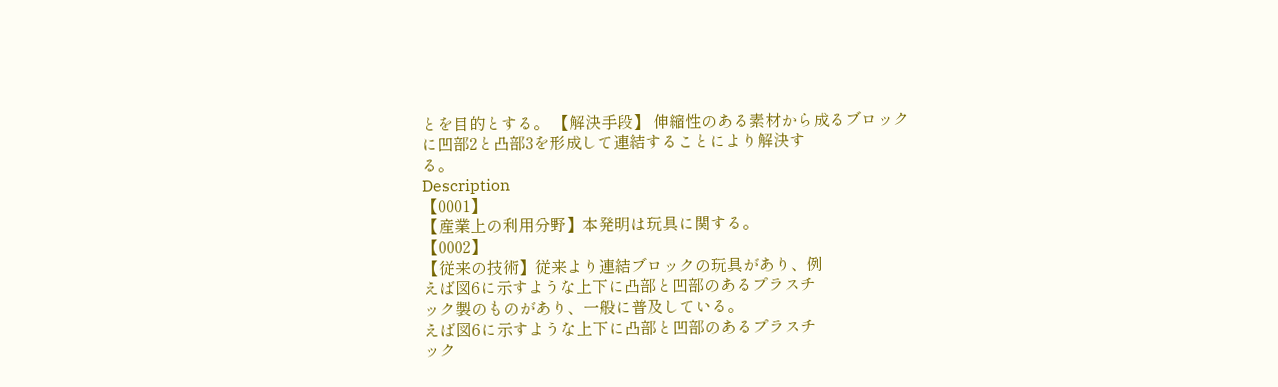とを目的とする。 【解決手段】 伸縮性のある素材から成るブロック
に凹部2と凸部3を形成して連結することにより解決す
る。
Description
【0001】
【産業上の利用分野】本発明は玩具に関する。
【0002】
【従来の技術】従来より連結ブロックの玩具があり、例
えば図6に示すような上下に凸部と凹部のあるプラスチ
ック製のものがあり、一般に普及している。
えば図6に示すような上下に凸部と凹部のあるプラスチ
ック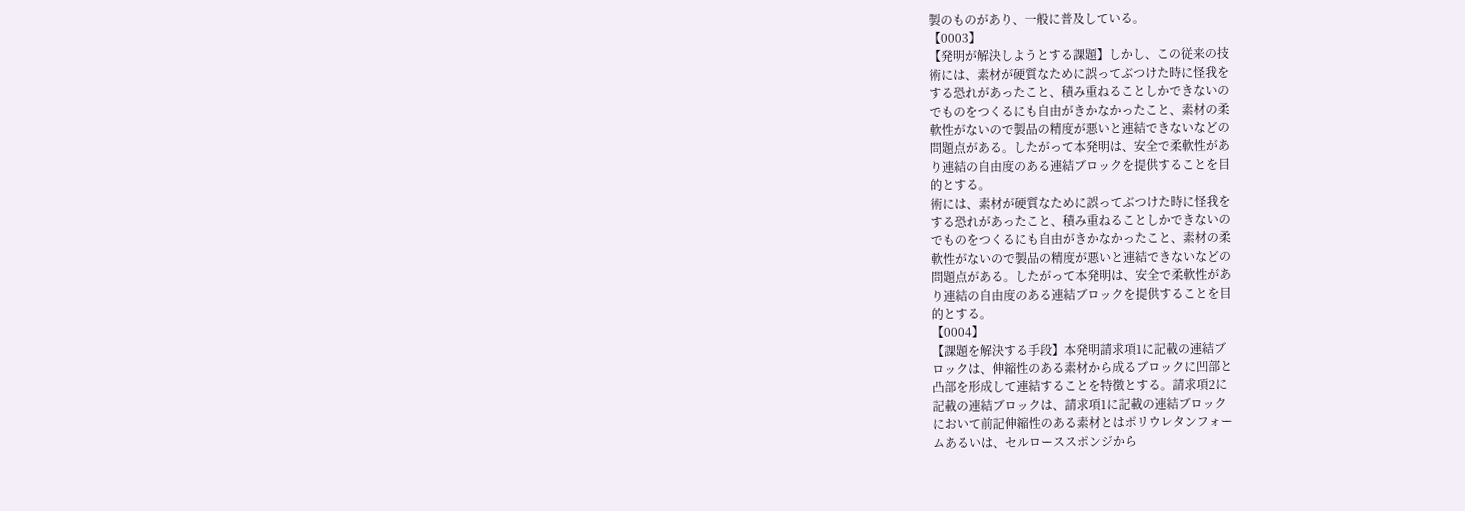製のものがあり、一般に普及している。
【0003】
【発明が解決しようとする課題】しかし、この従来の技
術には、素材が硬質なために誤ってぶつけた時に怪我を
する恐れがあったこと、積み重ねることしかできないの
でものをつくるにも自由がきかなかったこと、素材の柔
軟性がないので製品の精度が悪いと連結できないなどの
問題点がある。したがって本発明は、安全で柔軟性があ
り連結の自由度のある連結ブロックを提供することを目
的とする。
術には、素材が硬質なために誤ってぶつけた時に怪我を
する恐れがあったこと、積み重ねることしかできないの
でものをつくるにも自由がきかなかったこと、素材の柔
軟性がないので製品の精度が悪いと連結できないなどの
問題点がある。したがって本発明は、安全で柔軟性があ
り連結の自由度のある連結ブロックを提供することを目
的とする。
【0004】
【課題を解決する手段】本発明請求項1に記載の連結ブ
ロックは、伸縮性のある素材から成るブロックに凹部と
凸部を形成して連結することを特徴とする。請求項2に
記載の連結ブロックは、請求項1に記載の連結ブロック
において前記伸縮性のある素材とはポリウレタンフォー
ムあるいは、セルローススポンジから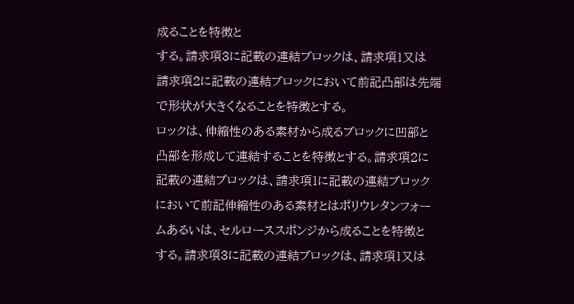成ることを特徴と
する。請求項3に記載の連結ブロックは、請求項1又は
請求項2に記載の連結ブロックにおいて前記凸部は先端
で形状が大きくなることを特徴とする。
ロックは、伸縮性のある素材から成るブロックに凹部と
凸部を形成して連結することを特徴とする。請求項2に
記載の連結ブロックは、請求項1に記載の連結ブロック
において前記伸縮性のある素材とはポリウレタンフォー
ムあるいは、セルローススポンジから成ることを特徴と
する。請求項3に記載の連結ブロックは、請求項1又は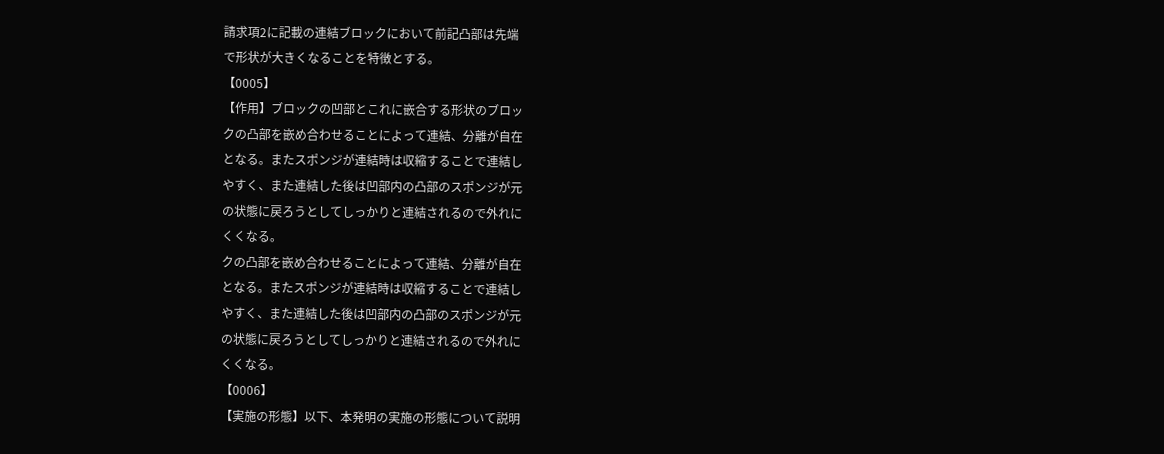請求項2に記載の連結ブロックにおいて前記凸部は先端
で形状が大きくなることを特徴とする。
【0005】
【作用】ブロックの凹部とこれに嵌合する形状のブロッ
クの凸部を嵌め合わせることによって連結、分離が自在
となる。またスポンジが連結時は収縮することで連結し
やすく、また連結した後は凹部内の凸部のスポンジが元
の状態に戻ろうとしてしっかりと連結されるので外れに
くくなる。
クの凸部を嵌め合わせることによって連結、分離が自在
となる。またスポンジが連結時は収縮することで連結し
やすく、また連結した後は凹部内の凸部のスポンジが元
の状態に戻ろうとしてしっかりと連結されるので外れに
くくなる。
【0006】
【実施の形態】以下、本発明の実施の形態について説明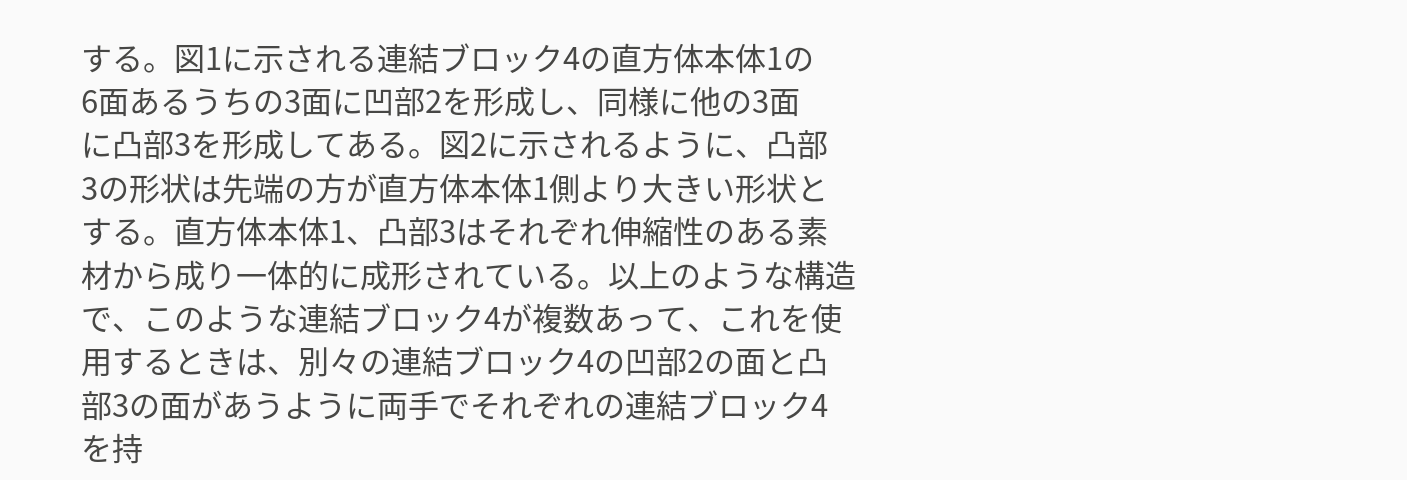する。図1に示される連結ブロック4の直方体本体1の
6面あるうちの3面に凹部2を形成し、同様に他の3面
に凸部3を形成してある。図2に示されるように、凸部
3の形状は先端の方が直方体本体1側より大きい形状と
する。直方体本体1、凸部3はそれぞれ伸縮性のある素
材から成り一体的に成形されている。以上のような構造
で、このような連結ブロック4が複数あって、これを使
用するときは、別々の連結ブロック4の凹部2の面と凸
部3の面があうように両手でそれぞれの連結ブロック4
を持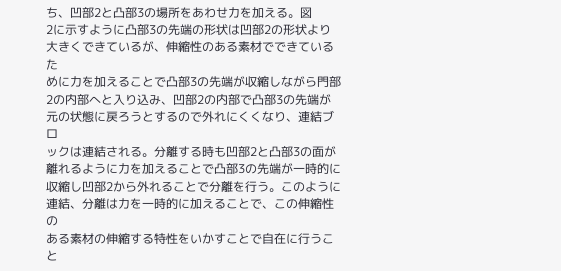ち、凹部2と凸部3の場所をあわせ力を加える。図
2に示すように凸部3の先端の形状は凹部2の形状より
大きくできているが、伸縮性のある素材でできているた
めに力を加えることで凸部3の先端が収縮しながら門部
2の内部へと入り込み、凹部2の内部で凸部3の先端が
元の状態に戻ろうとするので外れにくくなり、連結ブロ
ックは連結される。分離する時も凹部2と凸部3の面が
離れるように力を加えることで凸部3の先端が一時的に
収縮し凹部2から外れることで分離を行う。このように
連結、分離は力を一時的に加えることで、この伸縮性の
ある素材の伸縮する特性をいかすことで自在に行うこと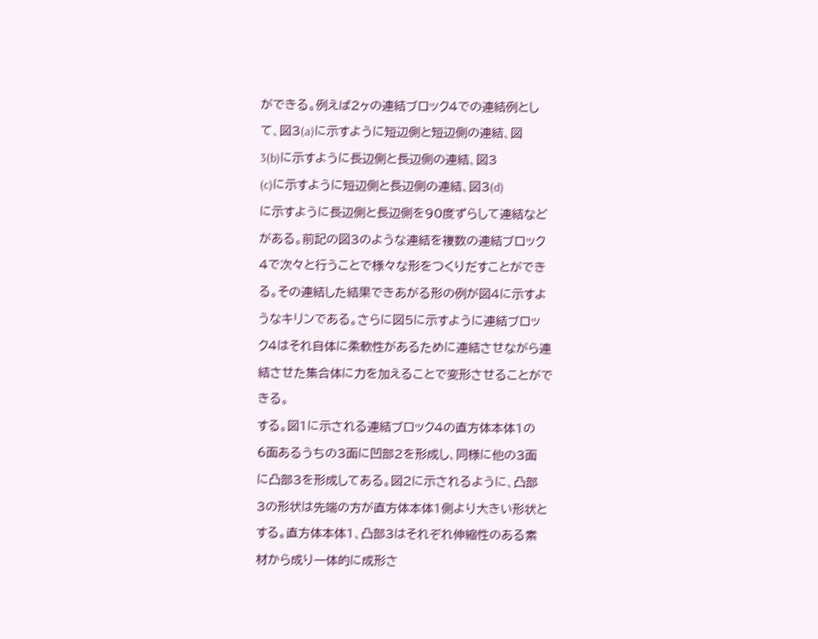ができる。例えば2ヶの連結ブロック4での連結例とし
て、図3(a)に示すように短辺側と短辺側の連結、図
3(b)に示すように長辺側と長辺側の連結、図3
(c)に示すように短辺側と長辺側の連結、図3(d)
に示すように長辺側と長辺側を90度ずらして連結など
がある。前記の図3のような連結を複数の連結ブロック
4で次々と行うことで様々な形をつくりだすことができ
る。その連結した結果できあがる形の例が図4に示すよ
うなキリンである。さらに図5に示すように連結ブロッ
ク4はそれ自体に柔軟性があるために連結させながら連
結させた集合体に力を加えることで変形させることがで
きる。
する。図1に示される連結ブロック4の直方体本体1の
6面あるうちの3面に凹部2を形成し、同様に他の3面
に凸部3を形成してある。図2に示されるように、凸部
3の形状は先端の方が直方体本体1側より大きい形状と
する。直方体本体1、凸部3はそれぞれ伸縮性のある素
材から成り一体的に成形さ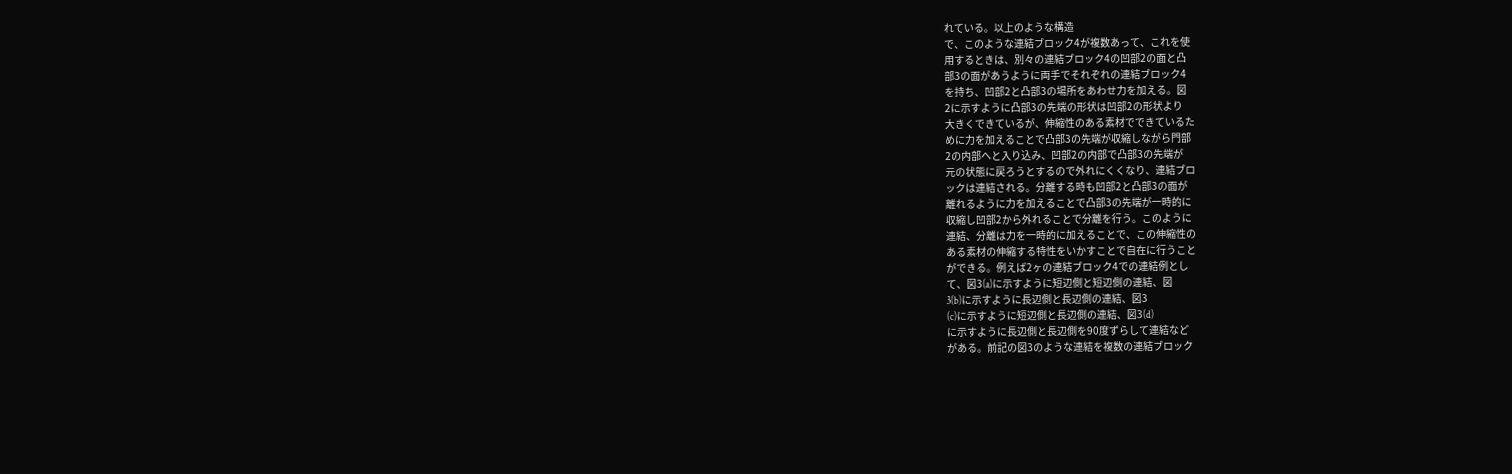れている。以上のような構造
で、このような連結ブロック4が複数あって、これを使
用するときは、別々の連結ブロック4の凹部2の面と凸
部3の面があうように両手でそれぞれの連結ブロック4
を持ち、凹部2と凸部3の場所をあわせ力を加える。図
2に示すように凸部3の先端の形状は凹部2の形状より
大きくできているが、伸縮性のある素材でできているた
めに力を加えることで凸部3の先端が収縮しながら門部
2の内部へと入り込み、凹部2の内部で凸部3の先端が
元の状態に戻ろうとするので外れにくくなり、連結ブロ
ックは連結される。分離する時も凹部2と凸部3の面が
離れるように力を加えることで凸部3の先端が一時的に
収縮し凹部2から外れることで分離を行う。このように
連結、分離は力を一時的に加えることで、この伸縮性の
ある素材の伸縮する特性をいかすことで自在に行うこと
ができる。例えば2ヶの連結ブロック4での連結例とし
て、図3(a)に示すように短辺側と短辺側の連結、図
3(b)に示すように長辺側と長辺側の連結、図3
(c)に示すように短辺側と長辺側の連結、図3(d)
に示すように長辺側と長辺側を90度ずらして連結など
がある。前記の図3のような連結を複数の連結ブロック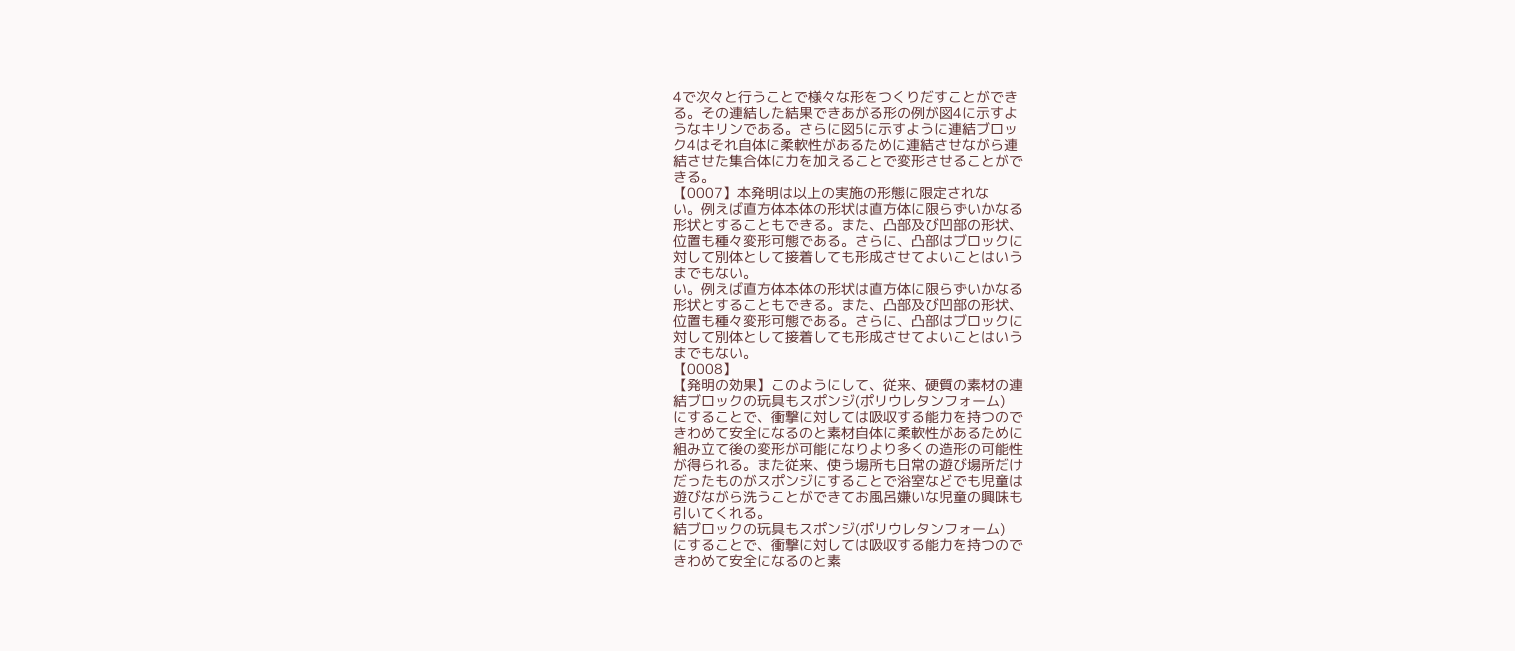4で次々と行うことで様々な形をつくりだすことができ
る。その連結した結果できあがる形の例が図4に示すよ
うなキリンである。さらに図5に示すように連結ブロッ
ク4はそれ自体に柔軟性があるために連結させながら連
結させた集合体に力を加えることで変形させることがで
きる。
【0007】本発明は以上の実施の形態に限定されな
い。例えば直方体本体の形状は直方体に限らずいかなる
形状とすることもできる。また、凸部及び凹部の形状、
位置も種々変形可態である。さらに、凸部はブロックに
対して別体として接着しても形成させてよいことはいう
までもない。
い。例えば直方体本体の形状は直方体に限らずいかなる
形状とすることもできる。また、凸部及び凹部の形状、
位置も種々変形可態である。さらに、凸部はブロックに
対して別体として接着しても形成させてよいことはいう
までもない。
【0008】
【発明の効果】このようにして、従来、硬質の素材の連
結ブロックの玩具もスポンジ(ポリウレタンフォーム)
にすることで、衝撃に対しては吸収する能力を持つので
きわめて安全になるのと素材自体に柔軟性があるために
組み立て後の変形が可能になりより多くの造形の可能性
が得られる。また従来、使う場所も日常の遊び場所だけ
だったものがスポンジにすることで浴室などでも児童は
遊びながら洗うことができてお風呂嫌いな児童の興味も
引いてくれる。
結ブロックの玩具もスポンジ(ポリウレタンフォーム)
にすることで、衝撃に対しては吸収する能力を持つので
きわめて安全になるのと素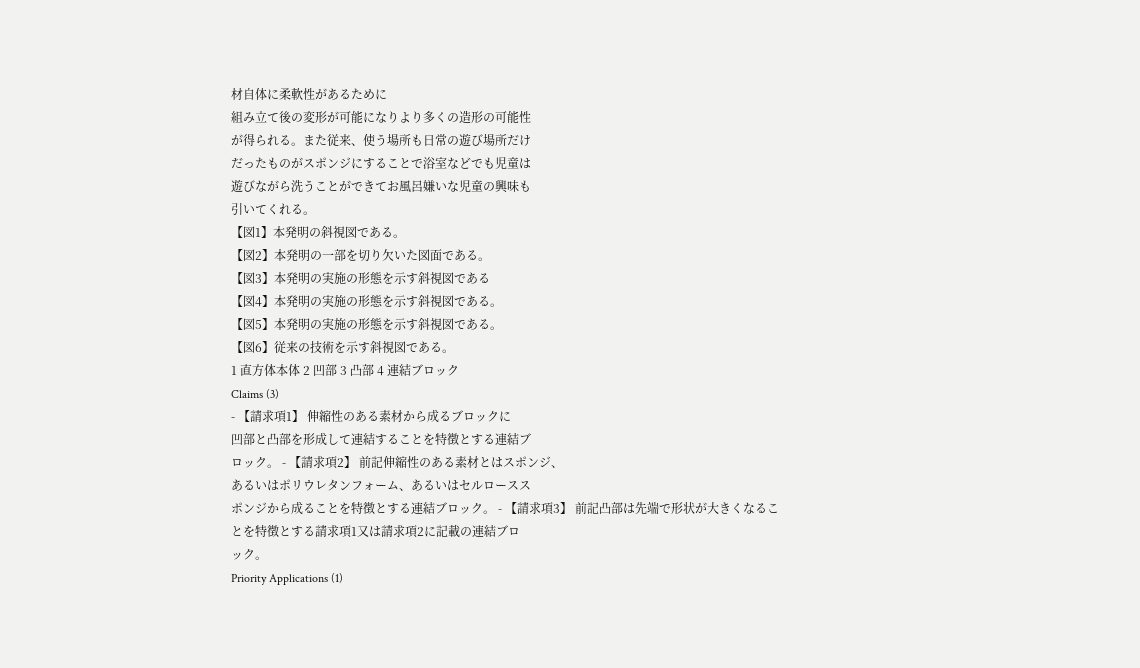材自体に柔軟性があるために
組み立て後の変形が可能になりより多くの造形の可能性
が得られる。また従来、使う場所も日常の遊び場所だけ
だったものがスポンジにすることで浴室などでも児童は
遊びながら洗うことができてお風呂嫌いな児童の興味も
引いてくれる。
【図1】本発明の斜視図である。
【図2】本発明の一部を切り欠いた図面である。
【図3】本発明の実施の形態を示す斜視図である
【図4】本発明の実施の形態を示す斜視図である。
【図5】本発明の実施の形態を示す斜視図である。
【図6】従来の技術を示す斜視図である。
1 直方体本体 2 凹部 3 凸部 4 連結ブロック
Claims (3)
- 【請求項1】 伸縮性のある素材から成るブロックに
凹部と凸部を形成して連結することを特徴とする連結ブ
ロック。 - 【請求項2】 前記伸縮性のある素材とはスポンジ、
あるいはポリウレタンフォーム、あるいはセルロースス
ポンジから成ることを特徴とする連結ブロック。 - 【請求項3】 前記凸部は先端で形状が大きくなるこ
とを特徴とする請求項1又は請求項2に記載の連結ブロ
ック。
Priority Applications (1)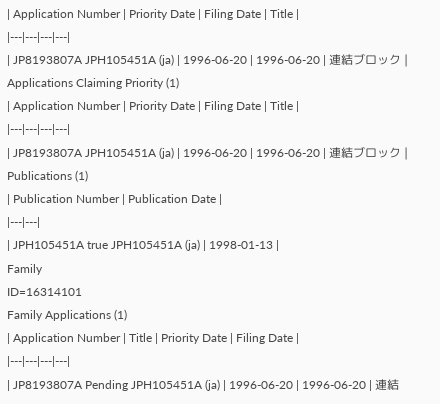| Application Number | Priority Date | Filing Date | Title |
|---|---|---|---|
| JP8193807A JPH105451A (ja) | 1996-06-20 | 1996-06-20 | 連結ブロック |
Applications Claiming Priority (1)
| Application Number | Priority Date | Filing Date | Title |
|---|---|---|---|
| JP8193807A JPH105451A (ja) | 1996-06-20 | 1996-06-20 | 連結ブロック |
Publications (1)
| Publication Number | Publication Date |
|---|---|
| JPH105451A true JPH105451A (ja) | 1998-01-13 |
Family
ID=16314101
Family Applications (1)
| Application Number | Title | Priority Date | Filing Date |
|---|---|---|---|
| JP8193807A Pending JPH105451A (ja) | 1996-06-20 | 1996-06-20 | 連結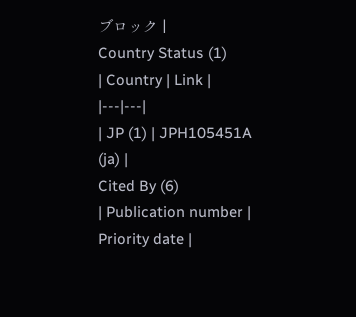ブロック |
Country Status (1)
| Country | Link |
|---|---|
| JP (1) | JPH105451A (ja) |
Cited By (6)
| Publication number | Priority date |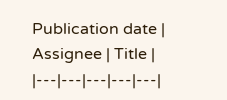Publication date | Assignee | Title |
|---|---|---|---|---|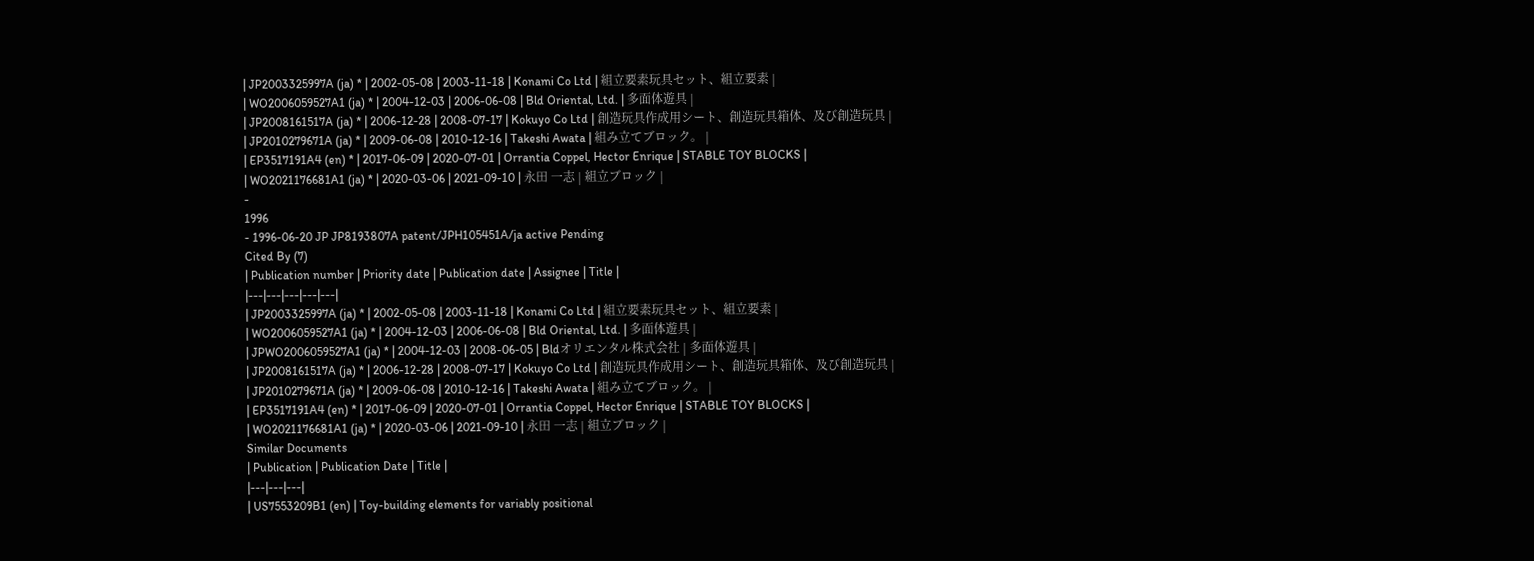| JP2003325997A (ja) * | 2002-05-08 | 2003-11-18 | Konami Co Ltd | 組立要素玩具セット、組立要素 |
| WO2006059527A1 (ja) * | 2004-12-03 | 2006-06-08 | Bld Oriental, Ltd. | 多面体遊具 |
| JP2008161517A (ja) * | 2006-12-28 | 2008-07-17 | Kokuyo Co Ltd | 創造玩具作成用シート、創造玩具箱体、及び創造玩具 |
| JP2010279671A (ja) * | 2009-06-08 | 2010-12-16 | Takeshi Awata | 組み立てブロック。 |
| EP3517191A4 (en) * | 2017-06-09 | 2020-07-01 | Orrantia Coppel, Hector Enrique | STABLE TOY BLOCKS |
| WO2021176681A1 (ja) * | 2020-03-06 | 2021-09-10 | 永田 一志 | 組立ブロック |
-
1996
- 1996-06-20 JP JP8193807A patent/JPH105451A/ja active Pending
Cited By (7)
| Publication number | Priority date | Publication date | Assignee | Title |
|---|---|---|---|---|
| JP2003325997A (ja) * | 2002-05-08 | 2003-11-18 | Konami Co Ltd | 組立要素玩具セット、組立要素 |
| WO2006059527A1 (ja) * | 2004-12-03 | 2006-06-08 | Bld Oriental, Ltd. | 多面体遊具 |
| JPWO2006059527A1 (ja) * | 2004-12-03 | 2008-06-05 | Bldオリエンタル株式会社 | 多面体遊具 |
| JP2008161517A (ja) * | 2006-12-28 | 2008-07-17 | Kokuyo Co Ltd | 創造玩具作成用シート、創造玩具箱体、及び創造玩具 |
| JP2010279671A (ja) * | 2009-06-08 | 2010-12-16 | Takeshi Awata | 組み立てブロック。 |
| EP3517191A4 (en) * | 2017-06-09 | 2020-07-01 | Orrantia Coppel, Hector Enrique | STABLE TOY BLOCKS |
| WO2021176681A1 (ja) * | 2020-03-06 | 2021-09-10 | 永田 一志 | 組立ブロック |
Similar Documents
| Publication | Publication Date | Title |
|---|---|---|
| US7553209B1 (en) | Toy-building elements for variably positional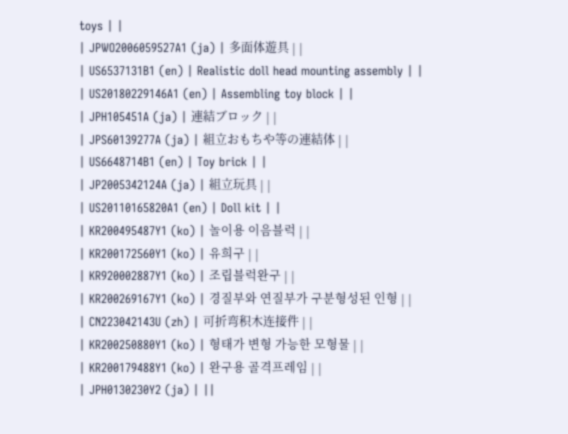toys | |
| JPWO2006059527A1 (ja) | 多面体遊具 | |
| US6537131B1 (en) | Realistic doll head mounting assembly | |
| US20180229146A1 (en) | Assembling toy block | |
| JPH105451A (ja) | 連結ブロック | |
| JPS60139277A (ja) | 組立おもちや等の連結体 | |
| US6648714B1 (en) | Toy brick | |
| JP2005342124A (ja) | 組立玩具 | |
| US20110165820A1 (en) | Doll kit | |
| KR200495487Y1 (ko) | 놀이용 이음블럭 | |
| KR200172560Y1 (ko) | 유희구 | |
| KR920002887Y1 (ko) | 조립블럭완구 | |
| KR200269167Y1 (ko) | 경질부와 연질부가 구분형성된 인형 | |
| CN223042143U (zh) | 可折弯积木连接件 | |
| KR200250880Y1 (ko) | 형태가 변형 가능한 모형물 | |
| KR200179488Y1 (ko) | 완구용 골격프레임 | |
| JPH0130230Y2 (ja) | ||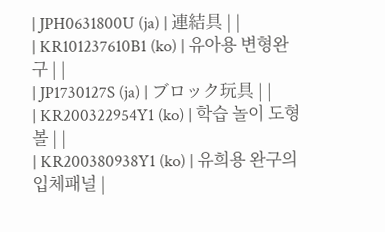| JPH0631800U (ja) | 連結具 | |
| KR101237610B1 (ko) | 유아용 변형완구 | |
| JP1730127S (ja) | ブロック玩具 | |
| KR200322954Y1 (ko) | 학습 놀이 도형볼 | |
| KR200380938Y1 (ko) | 유희용 완구의 입체패널 |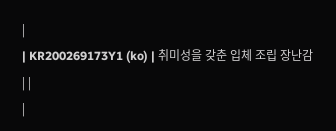|
| KR200269173Y1 (ko) | 취미성을 갖춘 입체 조립 장난감 | |
|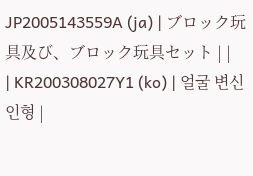JP2005143559A (ja) | ブロック玩具及び、ブロック玩具セット | |
| KR200308027Y1 (ko) | 얼굴 변신 인형 |